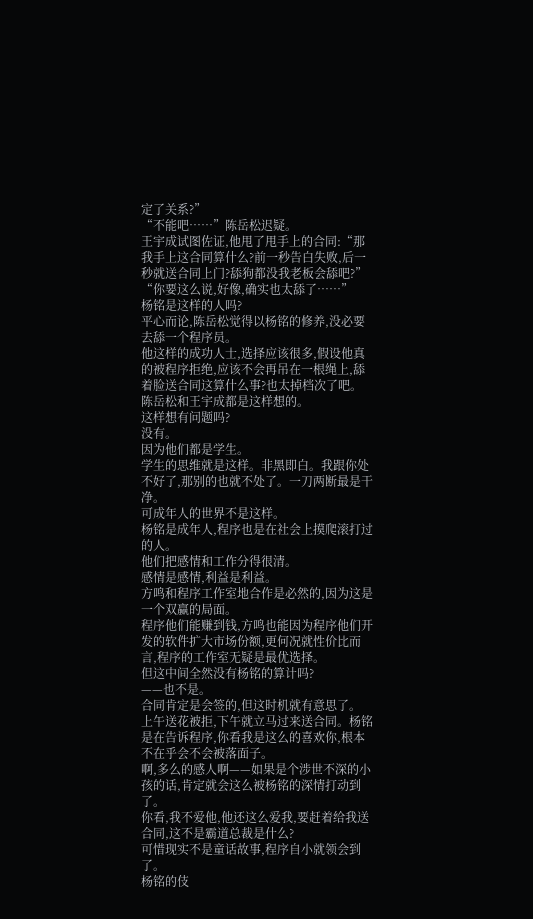定了关系?”
“不能吧……”陈岳松迟疑。
王宇成试图佐证,他甩了甩手上的合同:“那我手上这合同算什么?前一秒告白失败,后一秒就送合同上门?舔狗都没我老板会舔吧?”
“你要这么说,好像,确实也太舔了……”
杨铭是这样的人吗?
平心而论,陈岳松觉得以杨铭的修养,没必要去舔一个程序员。
他这样的成功人士,选择应该很多,假设他真的被程序拒绝,应该不会再吊在一根绳上,舔着脸送合同这算什么事?也太掉档次了吧。
陈岳松和王宇成都是这样想的。
这样想有问题吗?
没有。
因为他们都是学生。
学生的思维就是这样。非黑即白。我跟你处不好了,那别的也就不处了。一刀两断最是干净。
可成年人的世界不是这样。
杨铭是成年人,程序也是在社会上摸爬滚打过的人。
他们把感情和工作分得很清。
感情是感情,利益是利益。
方鸣和程序工作室地合作是必然的,因为这是一个双赢的局面。
程序他们能赚到钱,方鸣也能因为程序他们开发的软件扩大市场份额,更何况就性价比而言,程序的工作室无疑是最优选择。
但这中间全然没有杨铭的算计吗?
——也不是。
合同肯定是会签的,但这时机就有意思了。
上午送花被拒,下午就立马过来送合同。杨铭是在告诉程序,你看我是这么的喜欢你,根本不在乎会不会被落面子。
啊,多么的感人啊——如果是个涉世不深的小孩的话,肯定就会这么被杨铭的深情打动到了。
你看,我不爱他,他还这么爱我,要赶着给我送合同,这不是霸道总裁是什么?
可惜现实不是童话故事,程序自小就领会到了。
杨铭的伎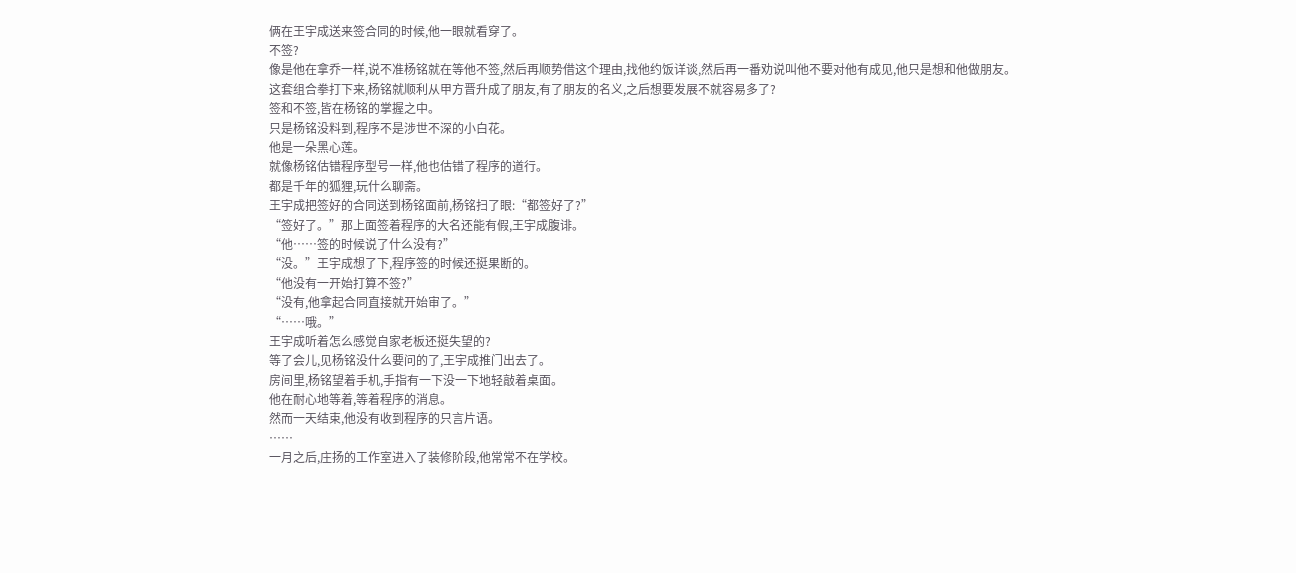俩在王宇成送来签合同的时候,他一眼就看穿了。
不签?
像是他在拿乔一样,说不准杨铭就在等他不签,然后再顺势借这个理由,找他约饭详谈,然后再一番劝说叫他不要对他有成见,他只是想和他做朋友。
这套组合拳打下来,杨铭就顺利从甲方晋升成了朋友,有了朋友的名义,之后想要发展不就容易多了?
签和不签,皆在杨铭的掌握之中。
只是杨铭没料到,程序不是涉世不深的小白花。
他是一朵黑心莲。
就像杨铭估错程序型号一样,他也估错了程序的道行。
都是千年的狐狸,玩什么聊斋。
王宇成把签好的合同送到杨铭面前,杨铭扫了眼:“都签好了?”
“签好了。”那上面签着程序的大名还能有假,王宇成腹诽。
“他……签的时候说了什么没有?”
“没。”王宇成想了下,程序签的时候还挺果断的。
“他没有一开始打算不签?”
“没有,他拿起合同直接就开始审了。”
“……哦。”
王宇成听着怎么感觉自家老板还挺失望的?
等了会儿,见杨铭没什么要问的了,王宇成推门出去了。
房间里,杨铭望着手机,手指有一下没一下地轻敲着桌面。
他在耐心地等着,等着程序的消息。
然而一天结束,他没有收到程序的只言片语。
……
一月之后,庄扬的工作室进入了装修阶段,他常常不在学校。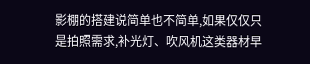影棚的搭建说简单也不简单,如果仅仅只是拍照需求,补光灯、吹风机这类器材早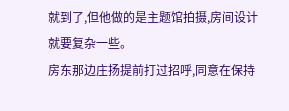就到了,但他做的是主题馆拍摄,房间设计就要复杂一些。
房东那边庄扬提前打过招呼,同意在保持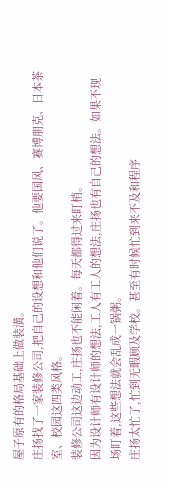屋子原有的格局基础上做装潢。
庄扬找了一家装修公司,把自己的设想和他们说了。他要国风、赛博朋克、日本茶室、校园这四类风格。
装修公司这边动工,庄扬也不能闲着。每天都得过来盯梢。
因为设计师有设计师的想法,工人有工人的想法,庄扬也有自己的想法。如果不现场盯着,这些想法就会乱成一锅粥。
庄扬太忙了,忙到无暇顾及学校。甚至有时候忙到来不及和程序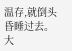温存,就倒头昏睡过去。
大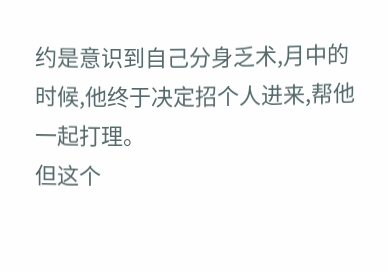约是意识到自己分身乏术,月中的时候,他终于决定招个人进来,帮他一起打理。
但这个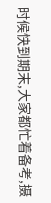时候快到期末,大家都忙着备考,摄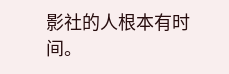影社的人根本有时间。